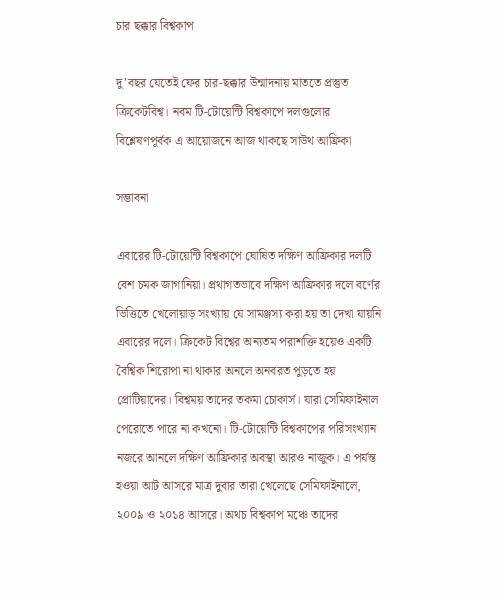চার ছক্কার বিশ্বকাপ

দু’বছর যেতেই ফের চার-ছক্কার উন্মাদনায় মাততে প্রস্তুত ক্রিকেটবিশ্ব। নবম টি-টোয়েন্টি বিশ্বকাপে দলগুলোর বিশ্লেষণপূর্বক এ আয়োজনে আজ থাকছে সাউথ আফ্রিকা

সম্ভাবনা

এবারের টি-টোয়েন্টি বিশ্বকাপে ঘোষিত দক্ষিণ আফ্রিকার দলটি বেশ চমক জাগানিয়া। প্রথাগতভাবে দক্ষিণ আফ্রিকার দলে বর্ণের ভিত্তিতে খেলোয়াড় সংখ্যায় যে সামঞ্জস্য করা হয় তা দেখা যায়নি এবারের দলে। ক্রিকেট বিশ্বের অন্যতম পরাশক্তি হয়েও একটি বৈশ্বিক শিরোপা না থাকার অনলে অনবরত পুড়তে হয় প্রোটিয়াদের। বিশ্বময় তাদের তকমা চোকার্স। যারা সেমিফাইনাল পেরোতে পারে না কখনো। টি-টোয়েন্টি বিশ্বকাপের পরিসংখ্যান নজরে আনলে দক্ষিণ আফ্রিকার অবস্থা আরও নাজুক। এ পর্যন্ত হওয়া আট আসরে মাত্র দুবার তারা খেলেছে সেমিফাইনালে, ২০০৯ ও ২০১৪ আসরে। অথচ বিশ্বকাপ মঞ্চে তাদের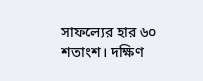সাফল্যের হার ৬০ শতাংশ। দক্ষিণ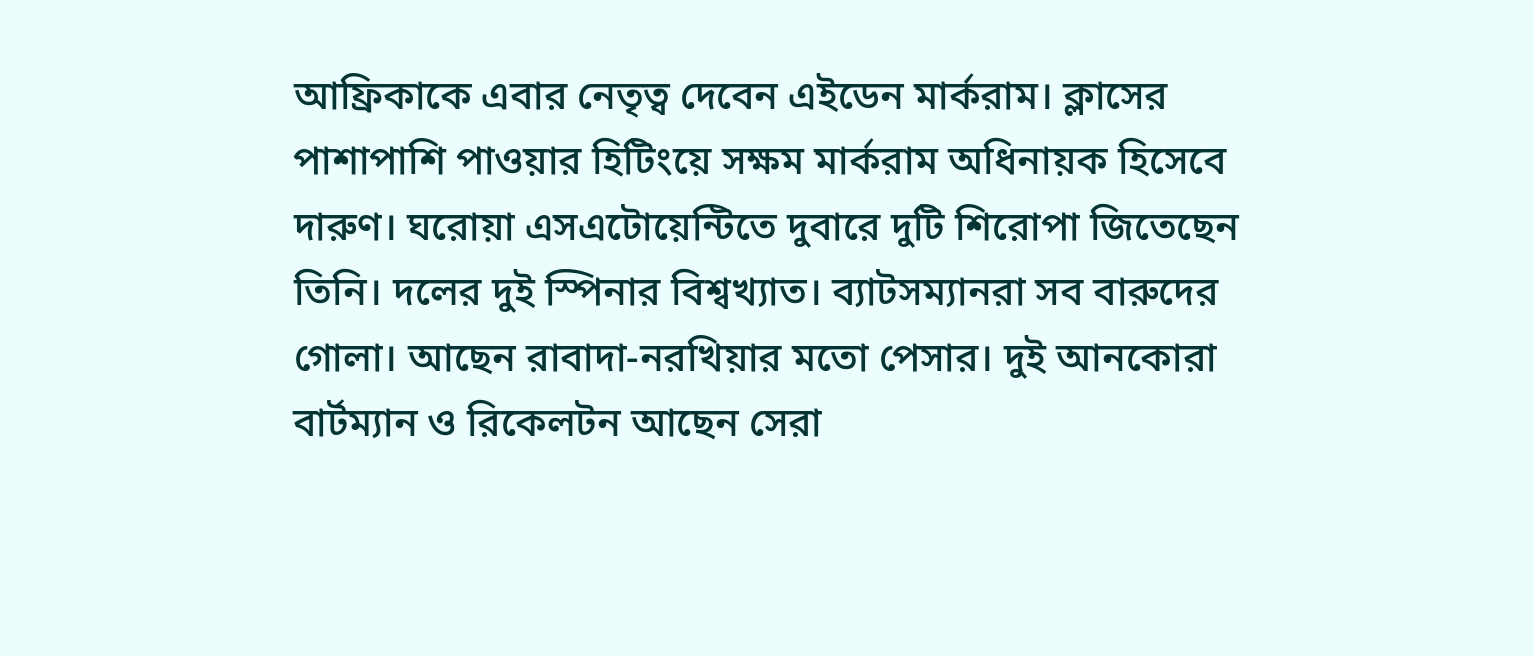আফ্রিকাকে এবার নেতৃত্ব দেবেন এইডেন মার্করাম। ক্লাসের পাশাপাশি পাওয়ার হিটিংয়ে সক্ষম মার্করাম অধিনায়ক হিসেবে দারুণ। ঘরোয়া এসএটোয়েন্টিতে দুবারে দুটি শিরোপা জিতেছেন তিনি। দলের দুই স্পিনার বিশ্বখ্যাত। ব্যাটসম্যানরা সব বারুদের গোলা। আছেন রাবাদা-নরখিয়ার মতো পেসার। দুই আনকোরা বার্টম্যান ও রিকেলটন আছেন সেরা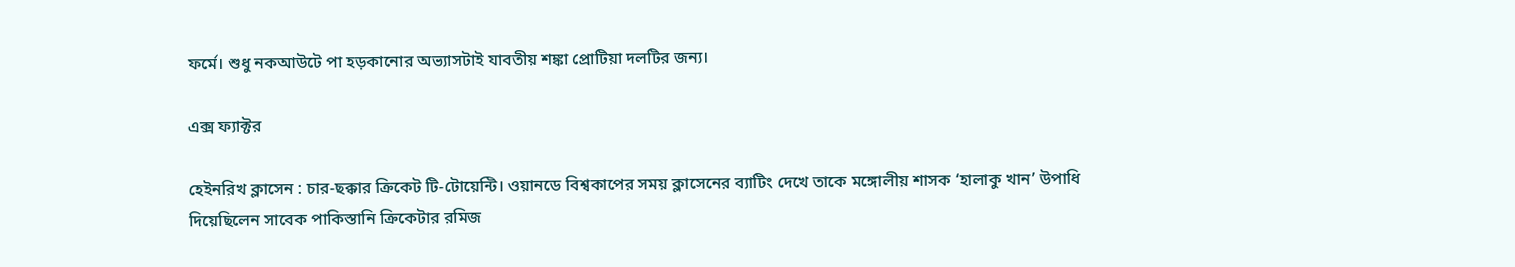ফর্মে। শুধু নকআউটে পা হড়কানোর অভ্যাসটাই যাবতীয় শঙ্কা প্রোটিয়া দলটির জন্য।

এক্স ফ্যাক্টর

হেইনরিখ ক্লাসেন : চার-ছক্কার ক্রিকেট টি-টোয়েন্টি। ওয়ানডে বিশ্বকাপের সময় ক্লাসেনের ব্যাটিং দেখে তাকে মঙ্গোলীয় শাসক ‘হালাকু খান’ উপাধি দিয়েছিলেন সাবেক পাকিস্তানি ক্রিকেটার রমিজ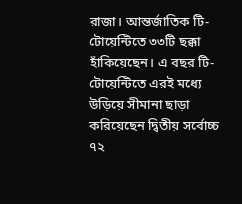রাজা। আন্তর্জাতিক টি-টোয়েন্টিতে ৩৩টি ছক্কা হাঁকিয়েছেন। এ বছর টি-টোয়েন্টিতে এরই মধ্যে উড়িয়ে সীমানা ছাড়া করিয়েছেন দ্বিতীয় সর্বোচ্চ ৭২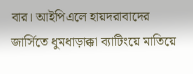বার। আইপিএলে হায়দরাবাদের জার্সিতে ধুমধাড়াক্কা ব্যাটিংয়ে মাতিয়ে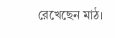রেখেছেন মাঠ।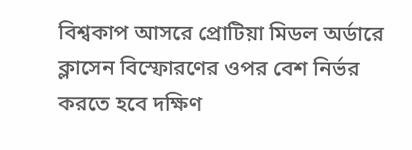বিশ্বকাপ আসরে প্রোটিয়া মিডল অর্ডারে ক্লাসেন বিস্ফোরণের ওপর বেশ নির্ভর করতে হবে দক্ষিণ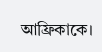আফ্রিকাকে।